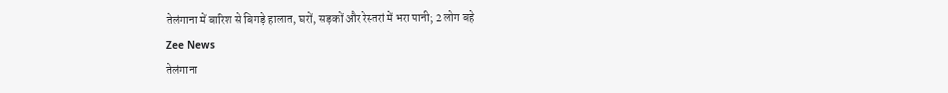तेलंगाना में बारिश से बिगड़े हालात, घरों, सड़कों और रेस्तरां में भरा पानी; 2 लोग बहे
Zee News
तेलंगाना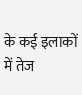के कई इलाकों में तेज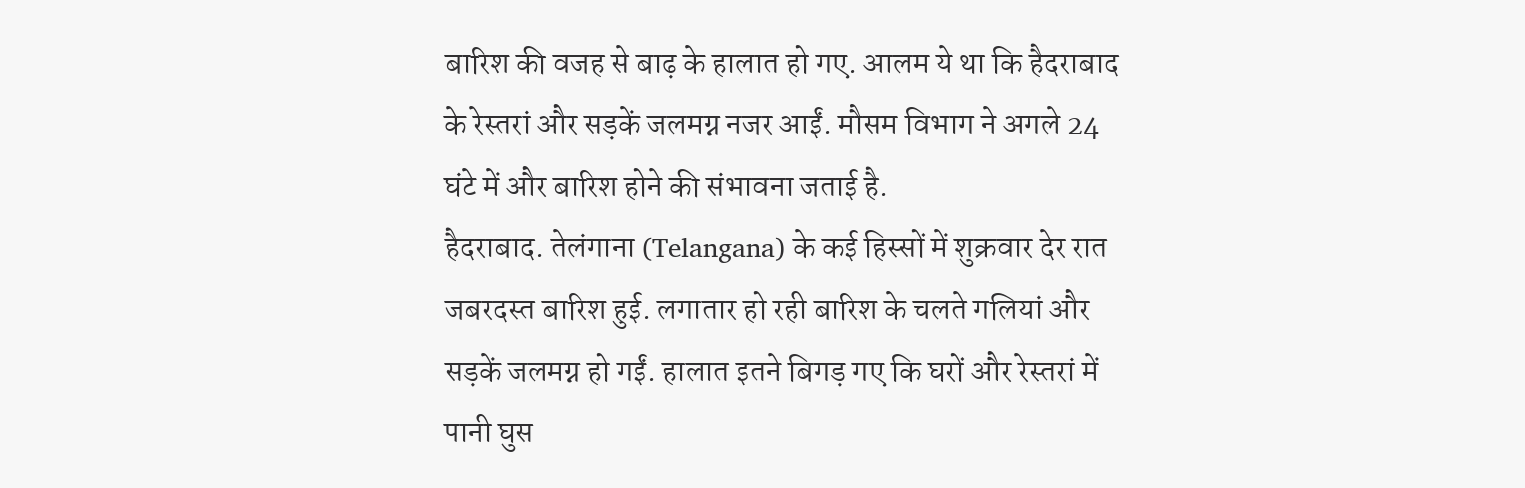बारिश की वजह से बाढ़ के हालात हो गए. आलम ये था कि हैदराबाद के रेस्तरां और सड़कें जलमग्न नजर आईं. मौसम विभाग ने अगले 24 घंटे में और बारिश होने की संभावना जताई है.
हैदराबाद. तेलंगाना (Telangana) के कई हिस्सों में शुक्रवार देर रात जबरदस्त बारिश हुई. लगातार हो रही बारिश के चलते गलियां और सड़कें जलमग्न हो गईं. हालात इतने बिगड़ गए कि घरों और रेस्तरां में पानी घुस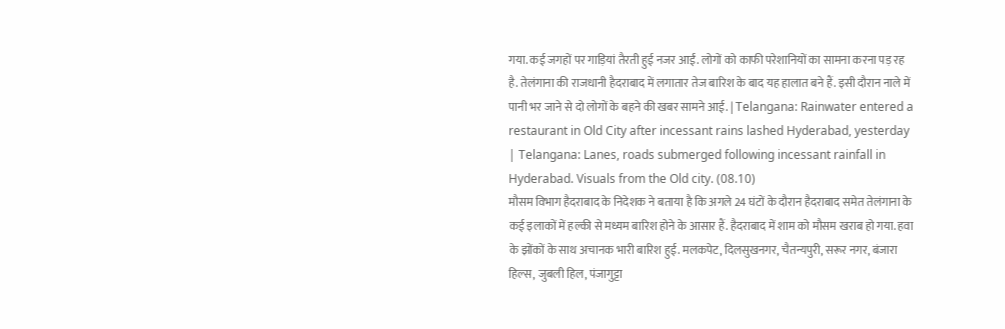गया. कई जगहों पर गाड़ियां तैरती हुई नजर आईं. लोगों को काफी परेशानियों का सामना करना पड़ रह है. तेलंगाना की राजधानी हैदराबाद में लगातार तेज बारिश के बाद यह हालात बने हैं. इसी दौरान नाले में पानी भर जाने से दो लोगों के बहने की खबर सामने आई. | Telangana: Rainwater entered a restaurant in Old City after incessant rains lashed Hyderabad, yesterday | Telangana: Lanes, roads submerged following incessant rainfall in Hyderabad. Visuals from the Old city. (08.10)
मौसम विभाग हैदराबाद के निदेशक ने बताया है कि अगले 24 घंटों के दौरान हैदराबाद समेत तेलंगाना के कई इलाकों में हल्की से मध्यम बारिश होने के आसार हैं. हैदराबाद में शाम को मौसम खराब हो गया. हवा के झोंकों के साथ अचानक भारी बारिश हुई. मलकपेट, दिलसुखनगर, चैतन्यपुरी, सरूर नगर, बंजारा हिल्स, जुबली हिल, पंजागुट्टा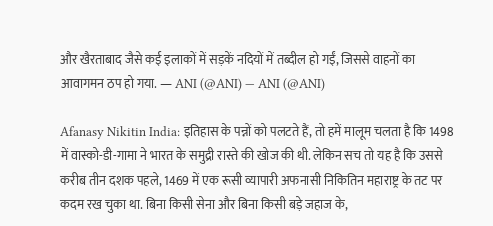और खैरताबाद जैसे कई इलाकों में सड़कें नदियों में तब्दील हो गईं, जिससे वाहनों का आवागमन ठप हो गया. — ANI (@ANI) — ANI (@ANI)

Afanasy Nikitin India: इतिहास के पन्नों को पलटते हैं, तो हमें मालूम चलता है कि 1498 में वास्को-डी-गामा ने भारत के समुद्री रास्ते की खोज की थी. लेकिन सच तो यह है कि उससे करीब तीन दशक पहले, 1469 में एक रूसी व्यापारी अफनासी निकितिन महाराष्ट्र के तट पर कदम रख चुका था. बिना किसी सेना और बिना किसी बड़े जहाज के,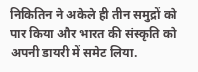निकितिन ने अकेले ही तीन समुद्रों को पार किया और भारत की संस्कृति को अपनी डायरी में समेट लिया.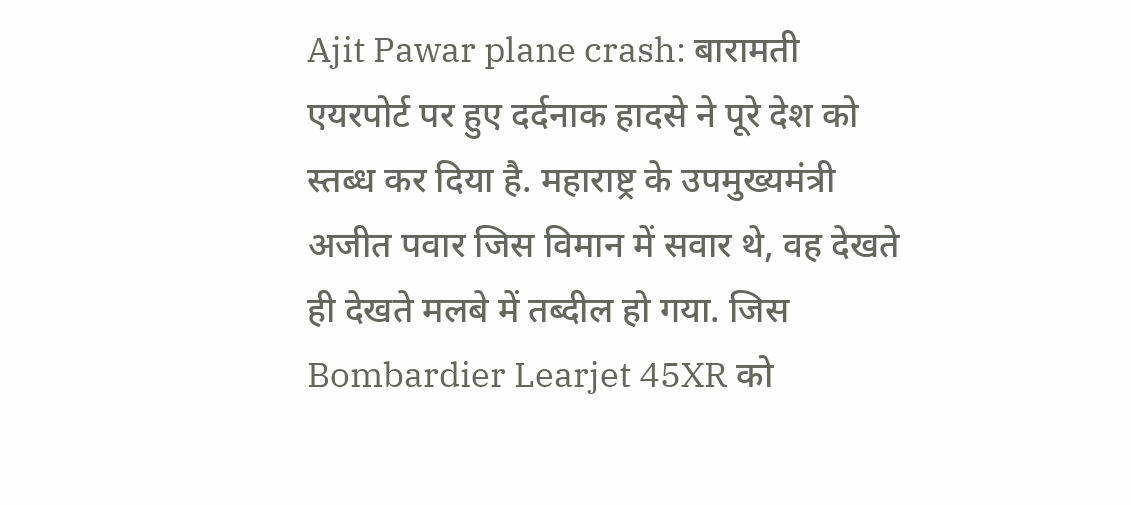Ajit Pawar plane crash: बारामती एयरपोर्ट पर हुए दर्दनाक हादसे ने पूरे देश को स्तब्ध कर दिया है. महाराष्ट्र के उपमुख्यमंत्री अजीत पवार जिस विमान में सवार थे, वह देखते ही देखते मलबे में तब्दील हो गया. जिस Bombardier Learjet 45XR को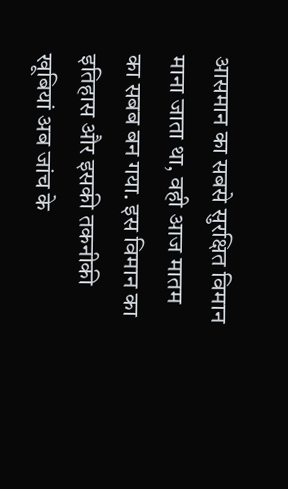आसमान का सबसे सुरक्षित विमान माना जाता था, वही आज मातम का सबब बन गया. इस विमान का इतिहास और इसकी तकनीकी खूबियां अब जांच के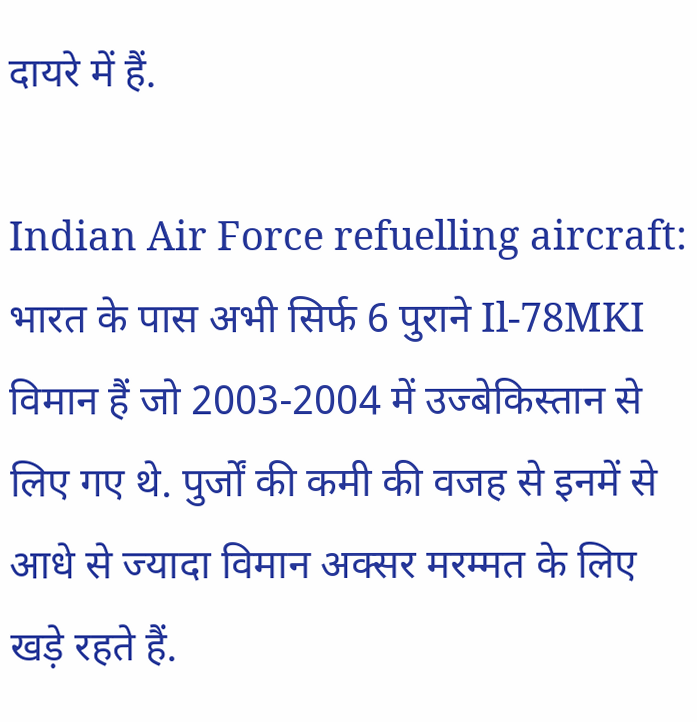दायरे में हैं.

Indian Air Force refuelling aircraft: भारत के पास अभी सिर्फ 6 पुराने Il-78MKI विमान हैं जो 2003-2004 में उज्बेकिस्तान से लिए गए थे. पुर्जों की कमी की वजह से इनमें से आधे से ज्यादा विमान अक्सर मरम्मत के लिए खड़े रहते हैं.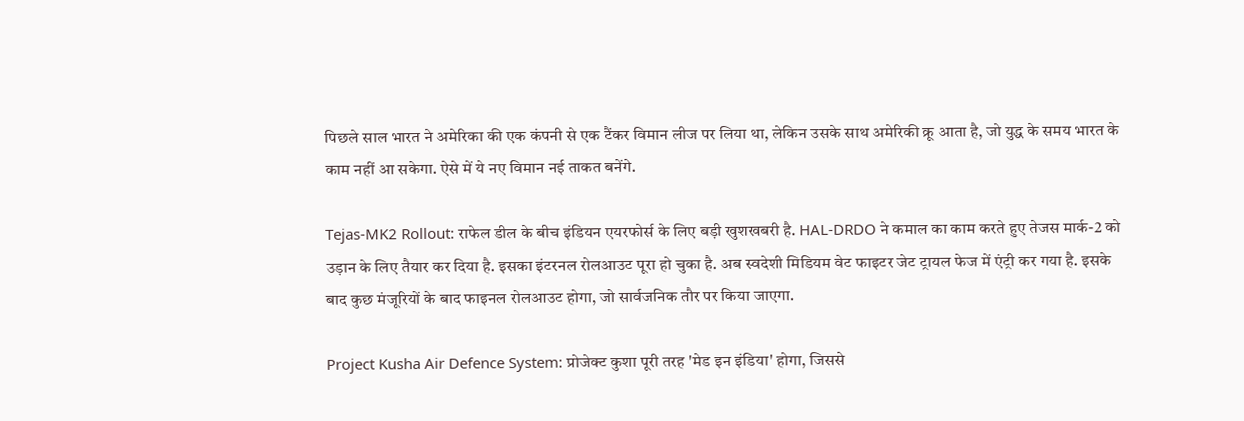पिछले साल भारत ने अमेरिका की एक कंपनी से एक टैंकर विमान लीज पर लिया था, लेकिन उसके साथ अमेरिकी क्रू आता है, जो युद्ध के समय भारत के काम नहीं आ सकेगा. ऐसे में ये नए विमान नई ताकत बनेंगे.

Tejas-MK2 Rollout: राफेल डील के बीच इंडियन एयरफोर्स के लिए बड़ी खुशखबरी है. HAL-DRDO ने कमाल का काम करते हुए तेजस मार्क-2 को उड़ान के लिए तैयार कर दिया है. इसका इंटरनल रोलआउट पूरा हो चुका है. अब स्वदेशी मिडियम वेट फाइटर जेट ट्रायल फेज में एंट्री कर गया है. इसके बाद कुछ मंजूरियों के बाद फाइनल रोलआउट होगा, जो सार्वजनिक तौर पर किया जाएगा.

Project Kusha Air Defence System: प्रोजेक्ट कुशा पूरी तरह 'मेड इन इंडिया' होगा, जिससे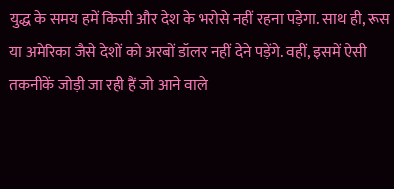युद्ध के समय हमें किसी और देश के भरोसे नहीं रहना पड़ेगा. साथ ही, रूस या अमेरिका जैसे देशों को अरबों डॉलर नहीं देने पड़ेंगे. वहीं, इसमें ऐसी तकनीकें जोड़ी जा रही हैं जो आने वाले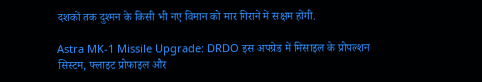दशकों तक दुश्मन के किसी भी नए विमान को मार गिराने में सक्षम होंगी.

Astra MK-1 Missile Upgrade: DRDO इस अपग्रेड में मिसाइल के प्रोपल्शन सिस्टम, फ्लाइट प्रोफाइल और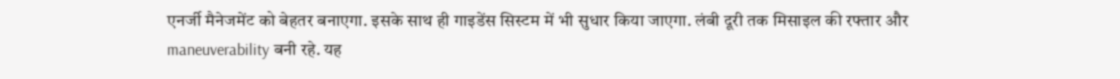एनर्जी मैनेजमेंट को बेहतर बनाएगा. इसके साथ ही गाइडेंस सिस्टम में भी सुधार किया जाएगा. लंबी दूरी तक मिसाइल की रफ्तार और maneuverability बनी रहे. यह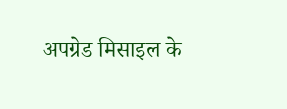अपग्रेड मिसाइल के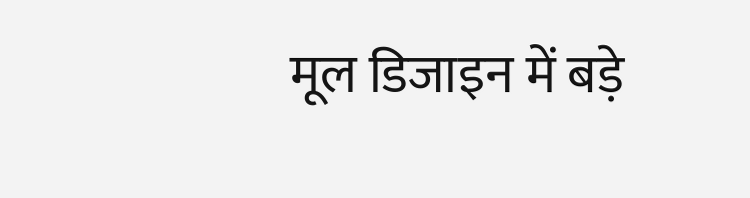मूल डिजाइन में बड़े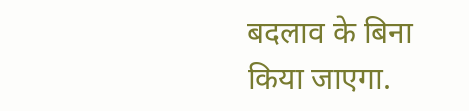बदलाव के बिना किया जाएगा.